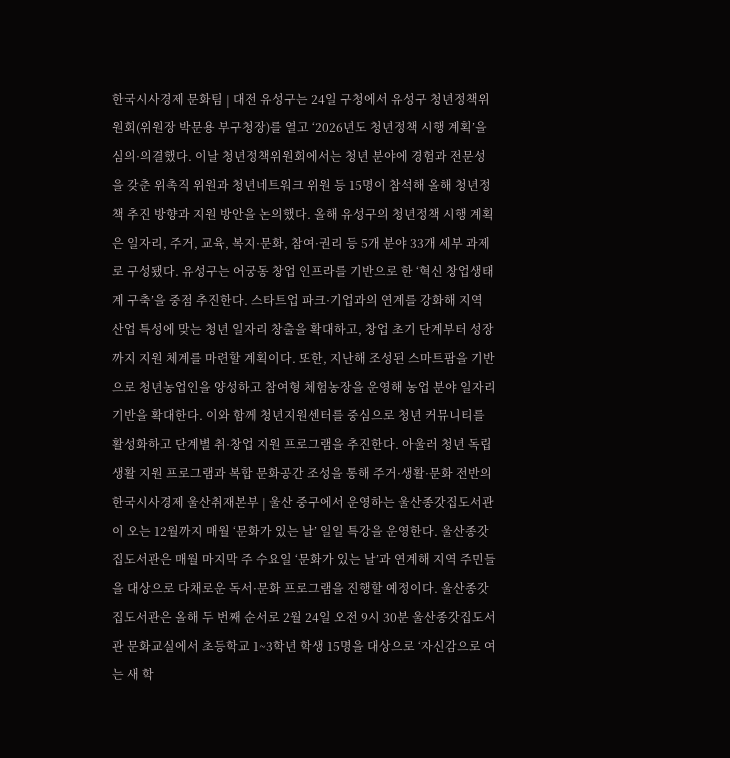한국시사경제 문화팀 | 대전 유성구는 24일 구청에서 유성구 청년정책위원회(위원장 박문용 부구청장)를 열고 ‘2026년도 청년정책 시행 계획’을 심의·의결했다. 이날 청년정책위원회에서는 청년 분야에 경험과 전문성을 갖춘 위촉직 위원과 청년네트워크 위원 등 15명이 참석해 올해 청년정책 추진 방향과 지원 방안을 논의했다. 올해 유성구의 청년정책 시행 계획은 일자리, 주거, 교육, 복지·문화, 참여·권리 등 5개 분야 33개 세부 과제로 구성됐다. 유성구는 어궁동 창업 인프라를 기반으로 한 ‘혁신 창업생태계 구축’을 중점 추진한다. 스타트업 파크·기업과의 연계를 강화해 지역 산업 특성에 맞는 청년 일자리 창출을 확대하고, 창업 초기 단계부터 성장까지 지원 체계를 마련할 계획이다. 또한, 지난해 조성된 스마트팜을 기반으로 청년농업인을 양성하고 참여형 체험농장을 운영해 농업 분야 일자리 기반을 확대한다. 이와 함께 청년지원센터를 중심으로 청년 커뮤니티를 활성화하고 단계별 취·창업 지원 프로그램을 추진한다. 아울러 청년 독립생활 지원 프로그램과 복합 문화공간 조성을 통해 주거·생활·문화 전반의
한국시사경제 울산취재본부 | 울산 중구에서 운영하는 울산종갓집도서관이 오는 12월까지 매월 ‘문화가 있는 날’ 일일 특강을 운영한다. 울산종갓집도서관은 매월 마지막 주 수요일 ‘문화가 있는 날’과 연계해 지역 주민들을 대상으로 다채로운 독서·문화 프로그램을 진행할 예정이다. 울산종갓집도서관은 올해 두 번째 순서로 2월 24일 오전 9시 30분 울산종갓집도서관 문화교실에서 초등학교 1~3학년 학생 15명을 대상으로 ‘자신감으로 여는 새 학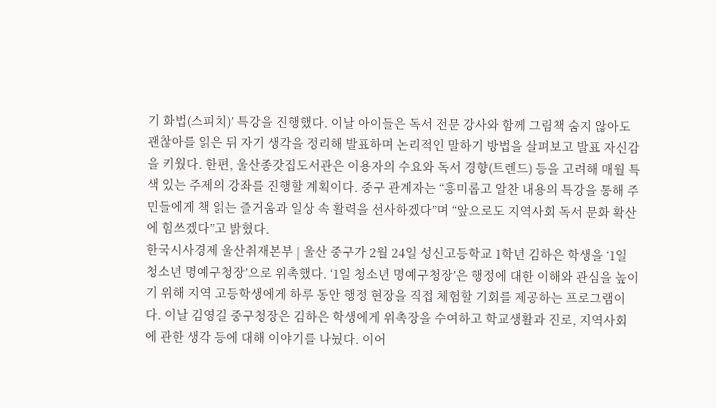기 화법(스피치)’ 특강을 진행했다. 이날 아이들은 독서 전문 강사와 함께 그림책 숨지 않아도 괜찮아를 읽은 뒤 자기 생각을 정리해 발표하며 논리적인 말하기 방법을 살펴보고 발표 자신감을 키웠다. 한편, 울산종갓집도서관은 이용자의 수요와 독서 경향(트렌드) 등을 고려해 매월 특색 있는 주제의 강좌를 진행할 계획이다. 중구 관계자는 “흥미롭고 알찬 내용의 특강을 통해 주민들에게 책 읽는 즐거움과 일상 속 활력을 선사하겠다”며 “앞으로도 지역사회 독서 문화 확산에 힘쓰겠다”고 밝혔다.
한국시사경제 울산취재본부 | 울산 중구가 2월 24일 성신고등학교 1학년 김하은 학생을 ‘1일 청소년 명예구청장’으로 위촉했다. ‘1일 청소년 명예구청장’은 행정에 대한 이해와 관심을 높이기 위해 지역 고등학생에게 하루 동안 행정 현장을 직접 체험할 기회를 제공하는 프로그램이다. 이날 김영길 중구청장은 김하은 학생에게 위촉장을 수여하고 학교생활과 진로, 지역사회에 관한 생각 등에 대해 이야기를 나눴다. 이어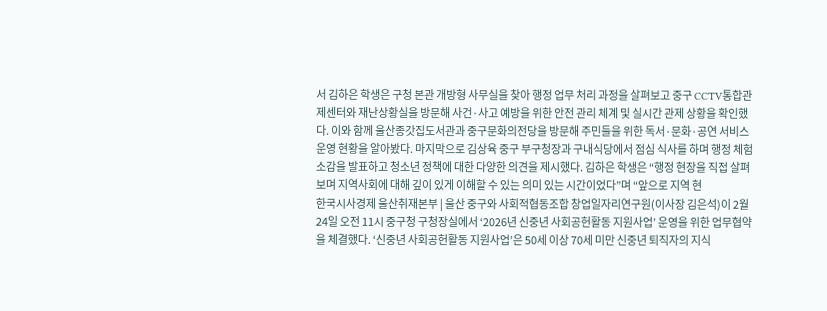서 김하은 학생은 구청 본관 개방형 사무실을 찾아 행정 업무 처리 과정을 살펴보고 중구 CCTV통합관제센터와 재난상황실을 방문해 사건·사고 예방을 위한 안전 관리 체계 및 실시간 관제 상황을 확인했다. 이와 함께 울산종갓집도서관과 중구문화의전당을 방문해 주민들을 위한 독서·문화·공연 서비스 운영 현황을 알아봤다. 마지막으로 김상육 중구 부구청장과 구내식당에서 점심 식사를 하며 행정 체험 소감을 발표하고 청소년 정책에 대한 다양한 의견을 제시했다. 김하은 학생은 “행정 현장을 직접 살펴보며 지역사회에 대해 깊이 있게 이해할 수 있는 의미 있는 시간이었다”며 “앞으로 지역 현
한국시사경제 울산취재본부 | 울산 중구와 사회적협동조합 창업일자리연구원(이사장 김은석)이 2월 24일 오전 11시 중구청 구청장실에서 ‘2026년 신중년 사회공헌활동 지원사업’ 운영을 위한 업무협약을 체결했다. ‘신중년 사회공헌활동 지원사업’은 50세 이상 70세 미만 신중년 퇴직자의 지식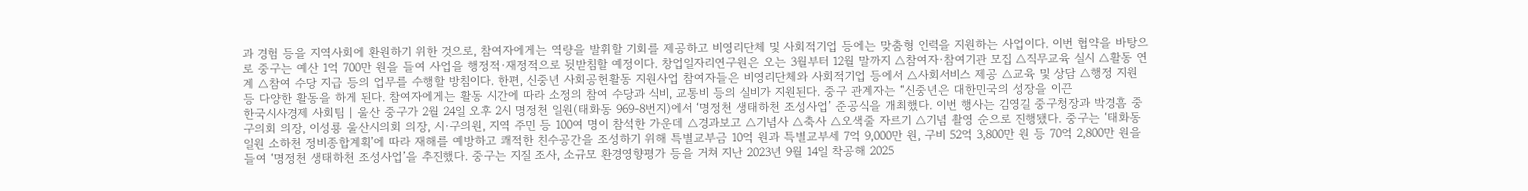과 경험 등을 지역사회에 환원하기 위한 것으로, 참여자에게는 역량을 발휘할 기회를 제공하고 비영리단체 및 사회적기업 등에는 맞춤형 인력을 지원하는 사업이다. 이번 협약을 바탕으로 중구는 예산 1억 700만 원을 들여 사업을 행정적·재정적으로 뒷받침할 예정이다. 창업일자리연구원은 오는 3월부터 12월 말까지 △참여자·참여기관 모집 △직무교육 실시 △활동 연계 △참여 수당 지급 등의 업무를 수행할 방침이다. 한편, 신중년 사회공헌활동 지원사업 참여자들은 비영리단체와 사회적기업 등에서 △사회서비스 제공 △교육 및 상담 △행정 지원 등 다양한 활동을 하게 된다. 참여자에게는 활동 시간에 따라 소정의 참여 수당과 식비, 교통비 등의 실비가 지원된다. 중구 관계자는 “신중년은 대한민국의 성장을 이끈
한국시사경제 사회팀 | 울산 중구가 2월 24일 오후 2시 명정천 일원(태화동 969-8번지)에서 ‘명정천 생태하천 조성사업’ 준공식을 개최했다. 이번 행사는 김영길 중구청장과 박경흠 중구의회 의장, 이성룡 울산시의회 의장, 시·구의원, 지역 주민 등 100여 명이 참석한 가운데 △경과보고 △기념사 △축사 △오색줄 자르기 △기념 촬영 순으로 진행됐다. 중구는 ‘태화동 일원 소하천 정비종합계획’에 따라 재해를 예방하고 쾌적한 친수공간을 조성하기 위해 특별교부금 10억 원과 특별교부세 7억 9,000만 원, 구비 52억 3,800만 원 등 70억 2,800만 원을 들여 ‘명정천 생태하천 조성사업’을 추진했다. 중구는 지질 조사, 소규모 환경영향평가 등을 거쳐 지난 2023년 9월 14일 착공해 2025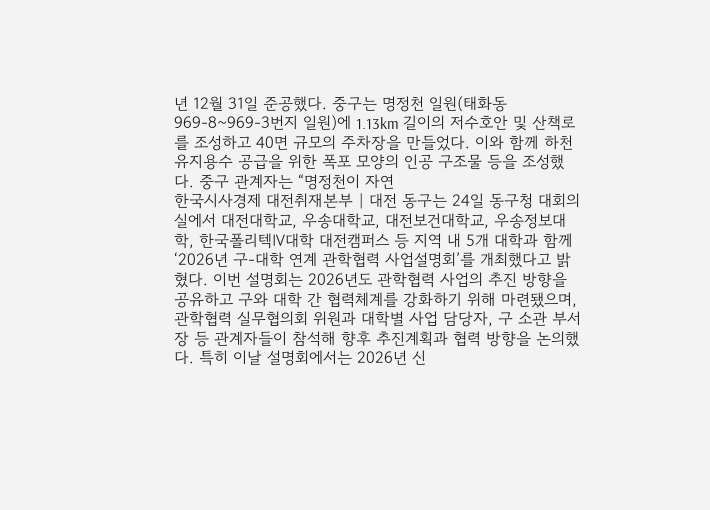년 12월 31일 준공했다. 중구는 명정천 일원(태화동 969-8~969-3번지 일원)에 1.13km 길이의 저수호안 및 산책로를 조성하고 40면 규모의 주차장을 만들었다. 이와 함께 하천 유지용수 공급을 위한 폭포 모양의 인공 구조물 등을 조성했다. 중구 관계자는 “명정천이 자연
한국시사경제 대전취재본부 | 대전 동구는 24일 동구청 대회의실에서 대전대학교, 우송대학교, 대전보건대학교, 우송정보대학, 한국폴리텍Ⅳ대학 대전캠퍼스 등 지역 내 5개 대학과 함께 ‘2026년 구-대학 연계 관학협력 사업설명회’를 개최했다고 밝혔다. 이번 설명회는 2026년도 관학협력 사업의 추진 방향을 공유하고 구와 대학 간 협력체계를 강화하기 위해 마련됐으며, 관학협력 실무협의회 위원과 대학별 사업 담당자, 구 소관 부서장 등 관계자들이 참석해 향후 추진계획과 협력 방향을 논의했다. 특히 이날 설명회에서는 2026년 신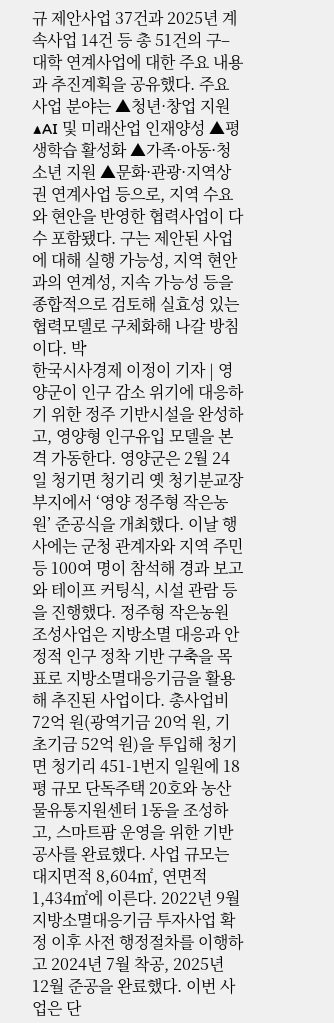규 제안사업 37건과 2025년 계속사업 14건 등 총 51건의 구–대학 연계사업에 대한 주요 내용과 추진계획을 공유했다. 주요 사업 분야는 ▲청년·창업 지원 ▲AI 및 미래산업 인재양성 ▲평생학습 활성화 ▲가족·아동·청소년 지원 ▲문화·관광·지역상권 연계사업 등으로, 지역 수요와 현안을 반영한 협력사업이 다수 포함됐다. 구는 제안된 사업에 대해 실행 가능성, 지역 현안과의 연계성, 지속 가능성 등을 종합적으로 검토해 실효성 있는 협력모델로 구체화해 나갈 방침이다. 박
한국시사경제 이정이 기자 | 영양군이 인구 감소 위기에 대응하기 위한 정주 기반시설을 완성하고, 영양형 인구유입 모델을 본격 가동한다. 영양군은 2월 24일 청기면 청기리 옛 청기분교장 부지에서 ‘영양 정주형 작은농원’ 준공식을 개최했다. 이날 행사에는 군청 관계자와 지역 주민 등 100여 명이 참석해 경과 보고와 테이프 커팅식, 시설 관람 등을 진행했다. 정주형 작은농원 조성사업은 지방소멸 대응과 안정적 인구 정착 기반 구축을 목표로 지방소멸대응기금을 활용해 추진된 사업이다. 총사업비 72억 원(광역기금 20억 원, 기초기금 52억 원)을 투입해 청기면 청기리 451-1번지 일원에 18평 규모 단독주택 20호와 농산물유통지원센터 1동을 조성하고, 스마트팜 운영을 위한 기반공사를 완료했다. 사업 규모는 대지면적 8,604㎡, 연면적 1,434㎡에 이른다. 2022년 9월 지방소멸대응기금 투자사업 확정 이후 사전 행정절차를 이행하고 2024년 7월 착공, 2025년 12월 준공을 완료했다. 이번 사업은 단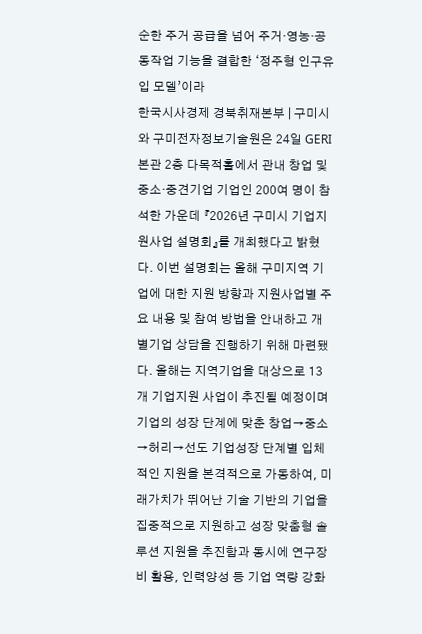순한 주거 공급을 넘어 주거·영농·공동작업 기능을 결합한 ‘정주형 인구유입 모델’이라
한국시사경제 경북취재본부 | 구미시와 구미전자정보기술원은 24일 GERI 본관 2층 다목적홀에서 관내 창업 및 중소·중견기업 기업인 200여 명이 참석한 가운데 『2026년 구미시 기업지원사업 설명회』를 개최했다고 밝혔다. 이번 설명회는 올해 구미지역 기업에 대한 지원 방향과 지원사업별 주요 내용 및 참여 방법을 안내하고 개별기업 상담을 진행하기 위해 마련됐다. 올해는 지역기업을 대상으로 13개 기업지원 사업이 추진될 예정이며 기업의 성장 단계에 맞춘 창업→중소→허리→선도 기업성장 단계별 입체적인 지원을 본격적으로 가동하여, 미래가치가 뛰어난 기술 기반의 기업을 집중적으로 지원하고 성장 맞춤형 솔루션 지원을 추진함과 동시에 연구장비 활용, 인력양성 등 기업 역량 강화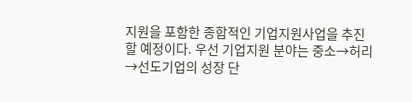지원을 포함한 종합적인 기업지원사업을 추진할 예정이다. 우선 기업지원 분야는 중소→허리→선도기업의 성장 단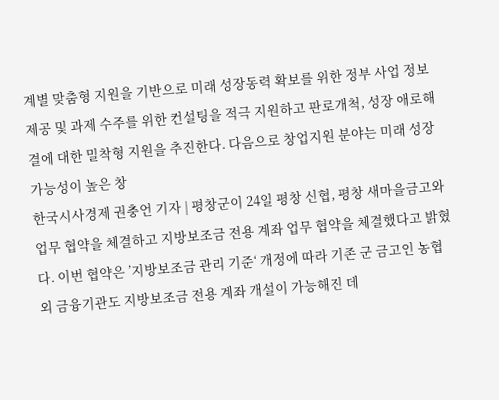계별 맞춤형 지원을 기반으로 미래 성장동력 확보를 위한 정부 사업 정보 제공 및 과제 수주를 위한 컨설팅을 적극 지원하고 판로개척, 성장 애로해결에 대한 밀착형 지원을 추진한다. 다음으로 창업지원 분야는 미래 성장 가능성이 높은 창
한국시사경제 권충언 기자 | 평창군이 24일 평창 신협, 평창 새마을금고와 업무 협약을 체결하고 지방보조금 전용 계좌 업무 협약을 체결했다고 밝혔다. 이번 협약은 ’지방보조금 관리 기준‘ 개정에 따라 기존 군 금고인 농협 외 금융기관도 지방보조금 전용 계좌 개설이 가능해진 데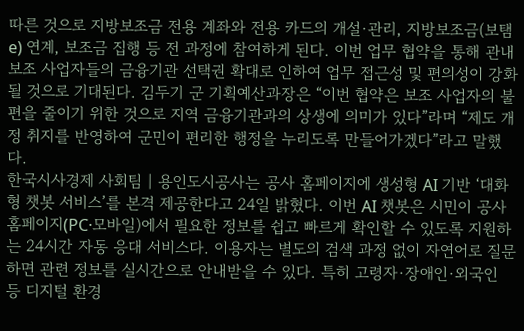따른 것으로 지방보조금 전용 계좌와 전용 카드의 개설·관리, 지방보조금(보탬e) 연계, 보조금 집행 등 전 과정에 참여하게 된다. 이번 업무 협약을 통해 관내 보조 사업자들의 금융기관 선택권 확대로 인하여 업무 접근성 및 편의성이 강화될 것으로 기대된다. 김두기 군 기획예산과장은 “이번 협약은 보조 사업자의 불편을 줄이기 위한 것으로 지역 금융기관과의 상생에 의미가 있다”라며 “제도 개정 취지를 반영하여 군민이 편리한 행정을 누리도록 만들어가겠다”라고 말했다.
한국시사경제 사회팀 | 용인도시공사는 공사 홈페이지에 생성형 AI 기반 ‘대화형 챗봇 서비스’를 본격 제공한다고 24일 밝혔다. 이번 AI 챗봇은 시민이 공사 홈페이지(PC·모바일)에서 필요한 정보를 쉽고 빠르게 확인할 수 있도록 지원하는 24시간 자동 응대 서비스다. 이용자는 별도의 검색 과정 없이 자연어로 질문하면 관련 정보를 실시간으로 안내받을 수 있다. 특히 고령자·장애인·외국인 등 디지털 환경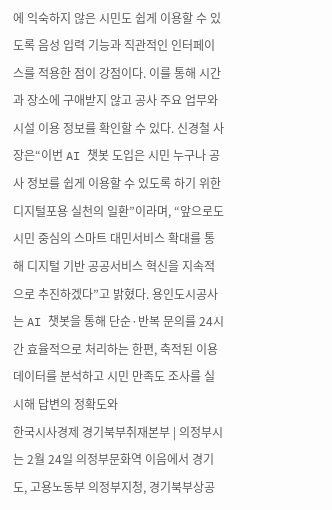에 익숙하지 않은 시민도 쉽게 이용할 수 있도록 음성 입력 기능과 직관적인 인터페이스를 적용한 점이 강점이다. 이를 통해 시간과 장소에 구애받지 않고 공사 주요 업무와 시설 이용 정보를 확인할 수 있다. 신경철 사장은“이번 AI 챗봇 도입은 시민 누구나 공사 정보를 쉽게 이용할 수 있도록 하기 위한 디지털포용 실천의 일환”이라며, “앞으로도 시민 중심의 스마트 대민서비스 확대를 통해 디지털 기반 공공서비스 혁신을 지속적으로 추진하겠다”고 밝혔다. 용인도시공사는 AI 챗봇을 통해 단순·반복 문의를 24시간 효율적으로 처리하는 한편, 축적된 이용 데이터를 분석하고 시민 만족도 조사를 실시해 답변의 정확도와
한국시사경제 경기북부취재본부 | 의정부시는 2월 24일 의정부문화역 이음에서 경기도, 고용노동부 의정부지청, 경기북부상공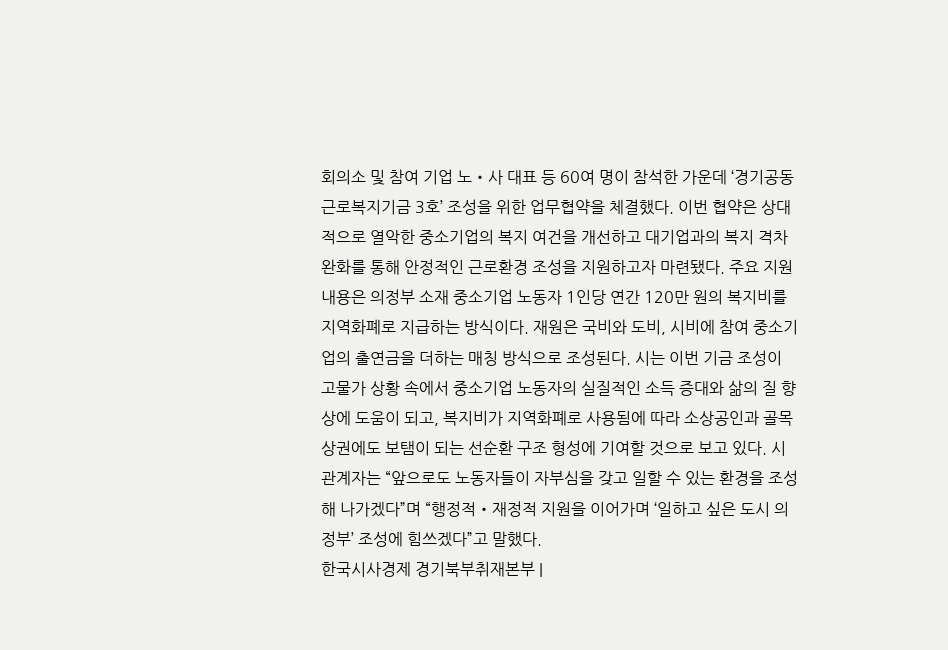회의소 및 참여 기업 노‧사 대표 등 60여 명이 참석한 가운데 ‘경기공동근로복지기금 3호’ 조성을 위한 업무협약을 체결했다. 이번 협약은 상대적으로 열악한 중소기업의 복지 여건을 개선하고 대기업과의 복지 격차 완화를 통해 안정적인 근로환경 조성을 지원하고자 마련됐다. 주요 지원 내용은 의정부 소재 중소기업 노동자 1인당 연간 120만 원의 복지비를 지역화폐로 지급하는 방식이다. 재원은 국비와 도비, 시비에 참여 중소기업의 출연금을 더하는 매칭 방식으로 조성된다. 시는 이번 기금 조성이 고물가 상황 속에서 중소기업 노동자의 실질적인 소득 증대와 삶의 질 향상에 도움이 되고, 복지비가 지역화폐로 사용됨에 따라 소상공인과 골목상권에도 보탬이 되는 선순환 구조 형성에 기여할 것으로 보고 있다. 시 관계자는 “앞으로도 노동자들이 자부심을 갖고 일할 수 있는 환경을 조성해 나가겠다”며 “행정적‧재정적 지원을 이어가며 ‘일하고 싶은 도시 의정부’ 조성에 힘쓰겠다”고 말했다.
한국시사경제 경기북부취재본부 |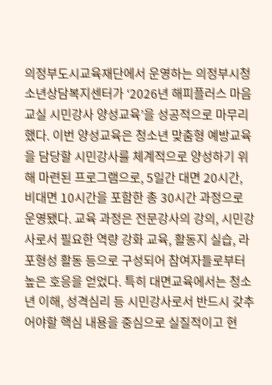의정부도시교육재단에서 운영하는 의정부시청소년상담복지센터가 ‘2026년 해피플러스 마음교실 시민강사 양성교육’을 성공적으로 마무리했다. 이번 양성교육은 청소년 맞춤형 예방교육을 담당할 시민강사를 체계적으로 양성하기 위해 마련된 프로그램으로, 5일간 대면 20시간, 비대면 10시간을 포함한 총 30시간 과정으로 운영됐다. 교육 과정은 전문강사의 강의, 시민강사로서 필요한 역량 강화 교육, 활동지 실습, 라포형성 활동 등으로 구성되어 참여자들로부터 높은 호응을 얻었다. 특히 대면교육에서는 청소년 이해, 성격심리 등 시민강사로서 반드시 갖추어야할 핵심 내용을 중심으로 실질적이고 현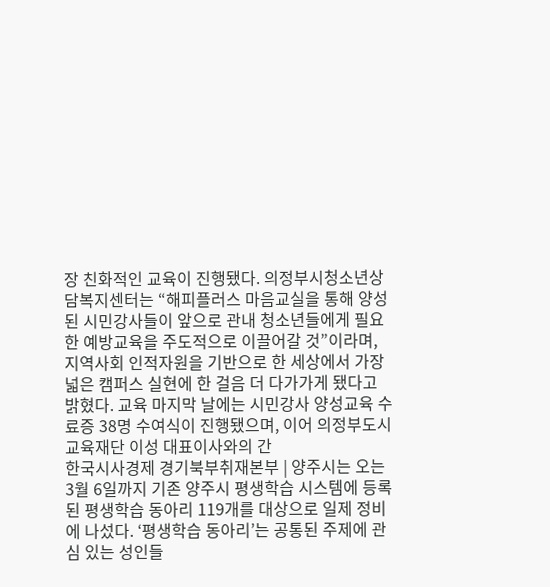장 친화적인 교육이 진행됐다. 의정부시청소년상담복지센터는 “해피플러스 마음교실을 통해 양성된 시민강사들이 앞으로 관내 청소년들에게 필요한 예방교육을 주도적으로 이끌어갈 것”이라며, 지역사회 인적자원을 기반으로 한 세상에서 가장 넓은 캠퍼스 실현에 한 걸음 더 다가가게 됐다고 밝혔다. 교육 마지막 날에는 시민강사 양성교육 수료증 38명 수여식이 진행됐으며, 이어 의정부도시교육재단 이성 대표이사와의 간
한국시사경제 경기북부취재본부 | 양주시는 오는 3월 6일까지 기존 양주시 평생학습 시스템에 등록된 평생학습 동아리 119개를 대상으로 일제 정비에 나섰다. ‘평생학습 동아리’는 공통된 주제에 관심 있는 성인들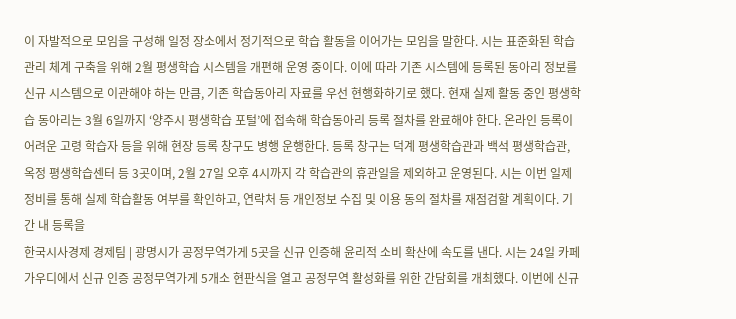이 자발적으로 모임을 구성해 일정 장소에서 정기적으로 학습 활동을 이어가는 모임을 말한다. 시는 표준화된 학습관리 체계 구축을 위해 2월 평생학습 시스템을 개편해 운영 중이다. 이에 따라 기존 시스템에 등록된 동아리 정보를 신규 시스템으로 이관해야 하는 만큼, 기존 학습동아리 자료를 우선 현행화하기로 했다. 현재 실제 활동 중인 평생학습 동아리는 3월 6일까지 ‘양주시 평생학습 포털’에 접속해 학습동아리 등록 절차를 완료해야 한다. 온라인 등록이 어려운 고령 학습자 등을 위해 현장 등록 창구도 병행 운행한다. 등록 창구는 덕계 평생학습관과 백석 평생학습관, 옥정 평생학습센터 등 3곳이며, 2월 27일 오후 4시까지 각 학습관의 휴관일을 제외하고 운영된다. 시는 이번 일제 정비를 통해 실제 학습활동 여부를 확인하고, 연락처 등 개인정보 수집 및 이용 동의 절차를 재점검할 계획이다. 기간 내 등록을
한국시사경제 경제팀 | 광명시가 공정무역가게 5곳을 신규 인증해 윤리적 소비 확산에 속도를 낸다. 시는 24일 카페 가우디에서 신규 인증 공정무역가게 5개소 현판식을 열고 공정무역 활성화를 위한 간담회를 개최했다. 이번에 신규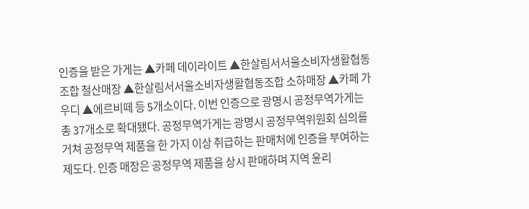인증을 받은 가게는 ▲카페 데이라이트 ▲한살림서서울소비자생활협동조합 철산매장 ▲한살림서서울소비자생활협동조합 소하매장 ▲카페 가우디 ▲에르비떼 등 5개소이다. 이번 인증으로 광명시 공정무역가게는 총 37개소로 확대됐다. 공정무역가게는 광명시 공정무역위원회 심의를 거쳐 공정무역 제품을 한 가지 이상 취급하는 판매처에 인증을 부여하는 제도다. 인증 매장은 공정무역 제품을 상시 판매하며 지역 윤리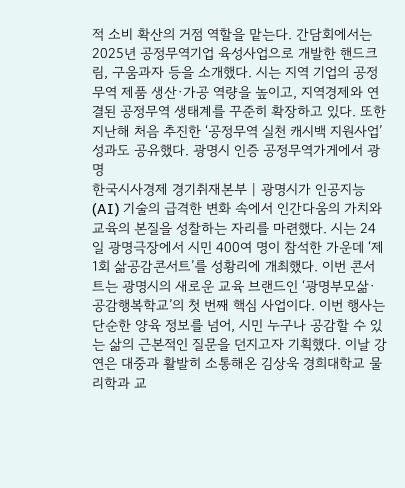적 소비 확산의 거점 역할을 맡는다. 간담회에서는 2025년 공정무역기업 육성사업으로 개발한 핸드크림, 구움과자 등을 소개했다. 시는 지역 기업의 공정무역 제품 생산·가공 역량을 높이고, 지역경제와 연결된 공정무역 생태계를 꾸준히 확장하고 있다. 또한 지난해 처음 추진한 ‘공정무역 실천 캐시백 지원사업’ 성과도 공유했다. 광명시 인증 공정무역가게에서 광명
한국시사경제 경기취재본부 | 광명시가 인공지능(AI) 기술의 급격한 변화 속에서 인간다움의 가치와 교육의 본질을 성찰하는 자리를 마련했다. 시는 24일 광명극장에서 시민 400여 명이 참석한 가운데 ‘제1회 삶공감콘서트’를 성황리에 개최했다. 이번 콘서트는 광명시의 새로운 교육 브랜드인 ‘광명부모삶·공감행복학교’의 첫 번째 핵심 사업이다. 이번 행사는 단순한 양육 정보를 넘어, 시민 누구나 공감할 수 있는 삶의 근본적인 질문을 던지고자 기획했다. 이날 강연은 대중과 활발히 소통해온 김상욱 경희대학교 물리학과 교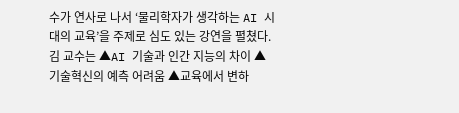수가 연사로 나서 ‘물리학자가 생각하는 AI 시대의 교육’을 주제로 심도 있는 강연을 펼쳤다. 김 교수는 ▲AI 기술과 인간 지능의 차이 ▲기술혁신의 예측 어려움 ▲교육에서 변하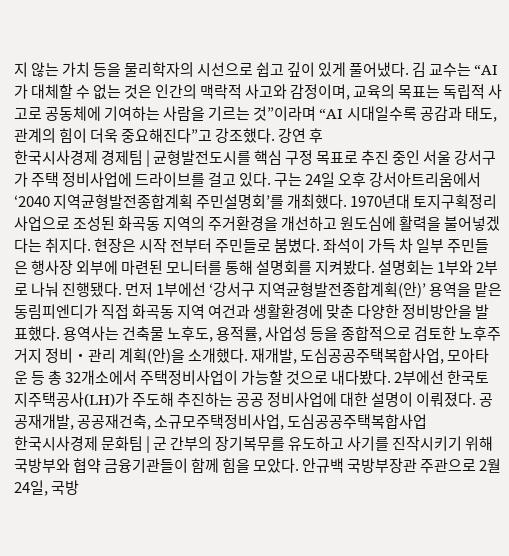지 않는 가치 등을 물리학자의 시선으로 쉽고 깊이 있게 풀어냈다. 김 교수는 “AI가 대체할 수 없는 것은 인간의 맥락적 사고와 감정이며, 교육의 목표는 독립적 사고로 공동체에 기여하는 사람을 기르는 것”이라며 “AI 시대일수록 공감과 태도, 관계의 힘이 더욱 중요해진다”고 강조했다. 강연 후
한국시사경제 경제팀 | 균형발전도시를 핵심 구정 목표로 추진 중인 서울 강서구가 주택 정비사업에 드라이브를 걸고 있다. 구는 24일 오후 강서아트리움에서 ‘2040 지역균형발전종합계획 주민설명회’를 개최했다. 1970년대 토지구획정리사업으로 조성된 화곡동 지역의 주거환경을 개선하고 원도심에 활력을 불어넣겠다는 취지다. 현장은 시작 전부터 주민들로 붐볐다. 좌석이 가득 차 일부 주민들은 행사장 외부에 마련된 모니터를 통해 설명회를 지켜봤다. 설명회는 1부와 2부로 나눠 진행됐다. 먼저 1부에선 ‘강서구 지역균형발전종합계획(안)’ 용역을 맡은 동림피엔디가 직접 화곡동 지역 여건과 생활환경에 맞춘 다양한 정비방안을 발표했다. 용역사는 건축물 노후도, 용적률, 사업성 등을 종합적으로 검토한 노후주거지 정비‧관리 계획(안)을 소개했다. 재개발, 도심공공주택복합사업, 모아타운 등 총 32개소에서 주택정비사업이 가능할 것으로 내다봤다. 2부에선 한국토지주택공사(LH)가 주도해 추진하는 공공 정비사업에 대한 설명이 이뤄졌다. 공공재개발, 공공재건축, 소규모주택정비사업, 도심공공주택복합사업
한국시사경제 문화팀 | 군 간부의 장기복무를 유도하고 사기를 진작시키기 위해 국방부와 협약 금융기관들이 함께 힘을 모았다. 안규백 국방부장관 주관으로 2월 24일, 국방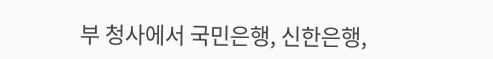부 청사에서 국민은행, 신한은행,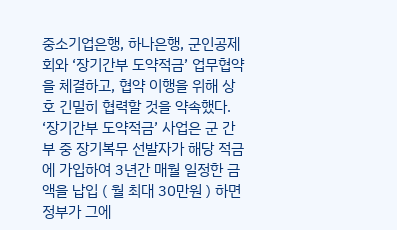중소기업은행, 하나은행, 군인공제회와 ‘장기간부 도약적금’ 업무협약을 체결하고, 협약 이행을 위해 상호 긴밀히 협력할 것을 약속했다. ‘장기간부 도약적금’ 사업은 군 간부 중 장기복무 선발자가 해당 적금에 가입하여 3년간 매월 일정한 금액을 납입 ( 월 최대 30만원 ) 하면 정부가 그에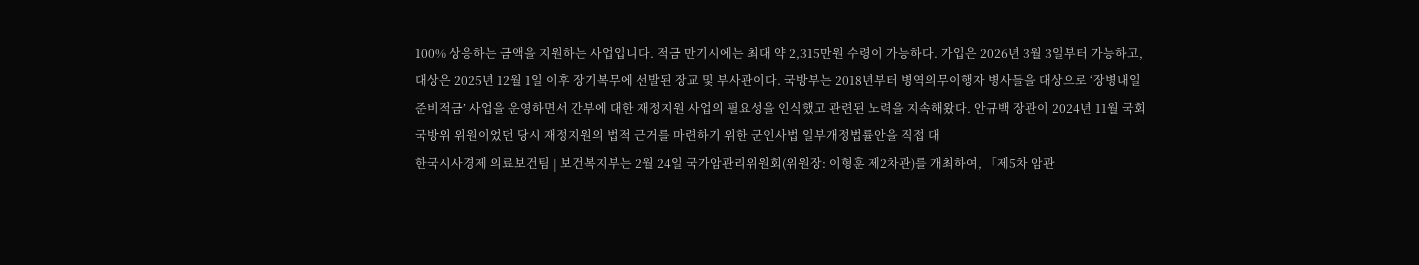100% 상응하는 금액을 지원하는 사업입니다. 적금 만기시에는 최대 약 2,315만원 수령이 가능하다. 가입은 2026년 3월 3일부터 가능하고, 대상은 2025년 12월 1일 이후 장기복무에 선발된 장교 및 부사관이다. 국방부는 2018년부터 병역의무이행자 병사들을 대상으로 ‘장병내일준비적금’ 사업을 운영하면서 간부에 대한 재정지원 사업의 필요성을 인식했고 관련된 노력을 지속해왔다. 안규백 장관이 2024년 11월 국회 국방위 위원이었던 당시 재정지원의 법적 근거를 마련하기 위한 군인사법 일부개정법률안을 직접 대
한국시사경제 의료보건팀 | 보건복지부는 2월 24일 국가암관리위원회(위원장: 이형훈 제2차관)를 개최하여, 「제5차 암관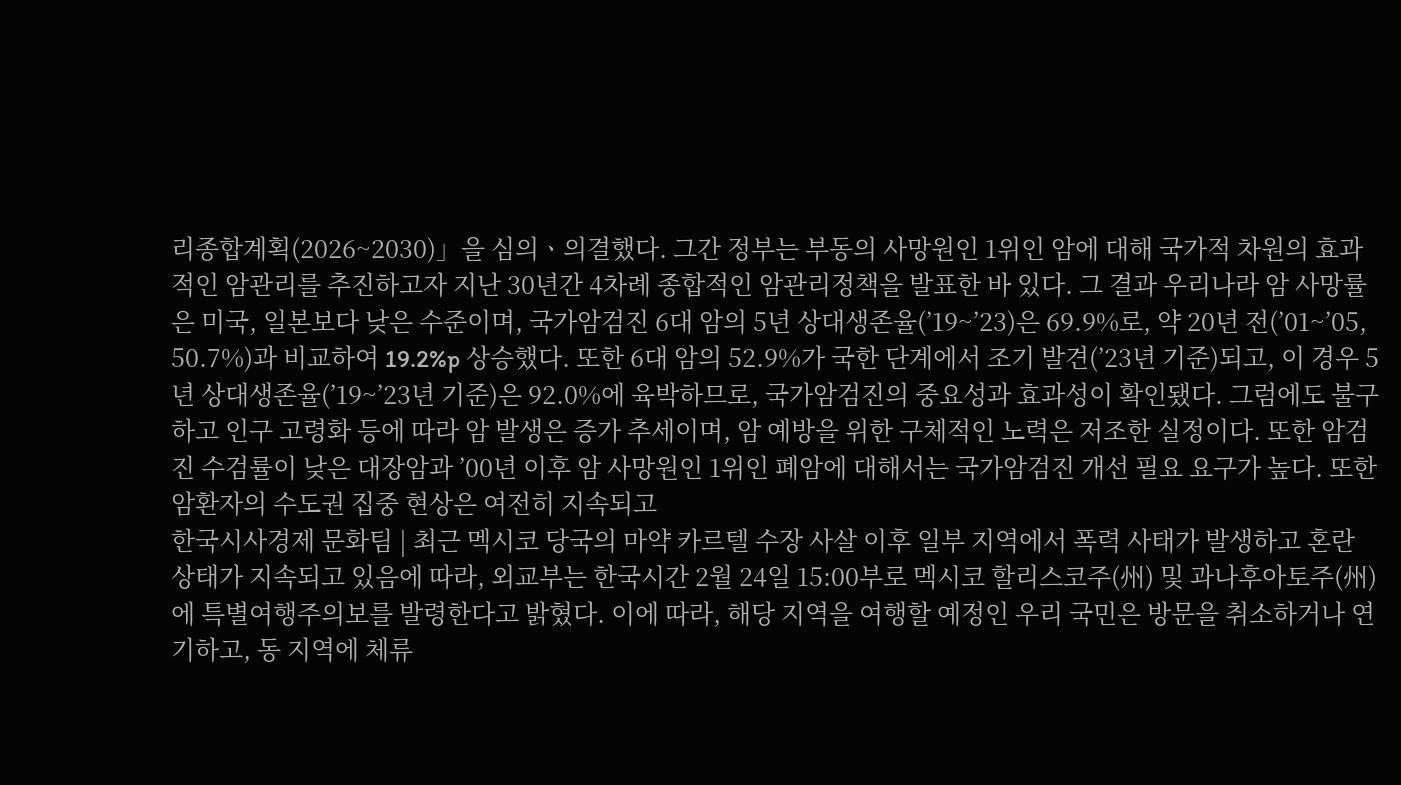리종합계획(2026~2030)」을 심의ㆍ의결했다. 그간 정부는 부동의 사망원인 1위인 암에 대해 국가적 차원의 효과적인 암관리를 추진하고자 지난 30년간 4차례 종합적인 암관리정책을 발표한 바 있다. 그 결과 우리나라 암 사망률은 미국, 일본보다 낮은 수준이며, 국가암검진 6대 암의 5년 상대생존율(’19~’23)은 69.9%로, 약 20년 전(’01~’05, 50.7%)과 비교하여 19.2%p 상승했다. 또한 6대 암의 52.9%가 국한 단계에서 조기 발견(’23년 기준)되고, 이 경우 5년 상대생존율(’19~’23년 기준)은 92.0%에 육박하므로, 국가암검진의 중요성과 효과성이 확인됐다. 그럼에도 불구하고 인구 고령화 등에 따라 암 발생은 증가 추세이며, 암 예방을 위한 구체적인 노력은 저조한 실정이다. 또한 암검진 수검률이 낮은 대장암과 ’00년 이후 암 사망원인 1위인 폐암에 대해서는 국가암검진 개선 필요 요구가 높다. 또한 암환자의 수도권 집중 현상은 여전히 지속되고
한국시사경제 문화팀 | 최근 멕시코 당국의 마약 카르텔 수장 사살 이후 일부 지역에서 폭력 사태가 발생하고 혼란 상태가 지속되고 있음에 따라, 외교부는 한국시간 2월 24일 15:00부로 멕시코 할리스코주(州) 및 과나후아토주(州)에 특별여행주의보를 발령한다고 밝혔다. 이에 따라, 해당 지역을 여행할 예정인 우리 국민은 방문을 취소하거나 연기하고, 동 지역에 체류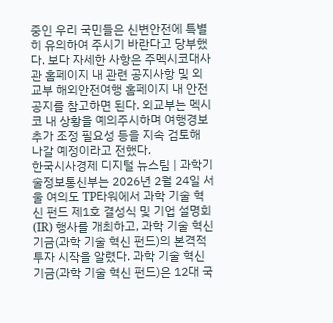중인 우리 국민들은 신변안전에 특별히 유의하여 주시기 바란다고 당부했다. 보다 자세한 사항은 주멕시코대사관 홈페이지 내 관련 공지사항 및 외교부 해외안전여행 홈페이지 내 안전공지를 참고하면 된다. 외교부는 멕시코 내 상황을 예의주시하며 여행경보 추가 조정 필요성 등을 지속 검토해 나갈 예정이라고 전했다.
한국시사경제 디지털 뉴스팀 | 과학기술정보통신부는 2026년 2월 24일 서울 여의도 TP타워에서 과학 기술 혁신 펀드 제1호 결성식 및 기업 설명회(IR) 행사를 개최하고, 과학 기술 혁신 기금(과학 기술 혁신 펀드)의 본격적 투자 시작을 알렸다. 과학 기술 혁신 기금(과학 기술 혁신 펀드)은 12대 국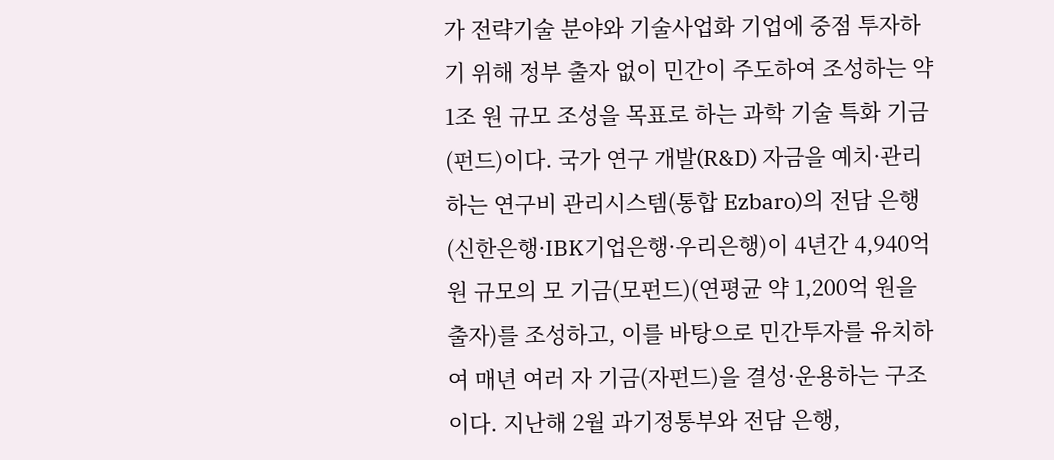가 전략기술 분야와 기술사업화 기업에 중점 투자하기 위해 정부 출자 없이 민간이 주도하여 조성하는 약 1조 원 규모 조성을 목표로 하는 과학 기술 특화 기금(펀드)이다. 국가 연구 개발(R&D) 자금을 예치·관리하는 연구비 관리시스템(통합 Ezbaro)의 전담 은행(신한은행·IBK기업은행·우리은행)이 4년간 4,940억 원 규모의 모 기금(모펀드)(연평균 약 1,200억 원을 출자)를 조성하고, 이를 바탕으로 민간투자를 유치하여 매년 여러 자 기금(자펀드)을 결성·운용하는 구조이다. 지난해 2월 과기정통부와 전담 은행,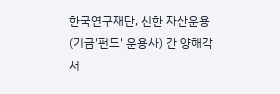한국연구재단, 신한 자산운용(기금'펀드' 운용사) 간 양해각서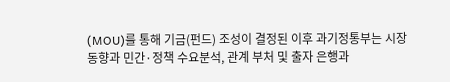(MOU)를 통해 기금(펀드) 조성이 결정된 이후 과기정통부는 시장동향과 민간·정책 수요분석, 관계 부처 및 출자 은행과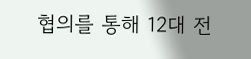협의를 통해 12대 전